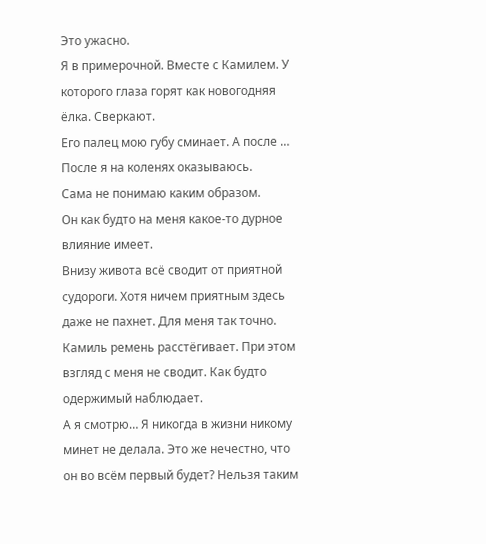Это ужасно.
Я в примерочной. Вместе с Камилем. У которого глаза горят как новогодняя ёлка. Сверкают.
Его палец мою губу сминает. А после … После я на коленях оказываюсь.
Сама не понимаю каким образом.
Он как будто на меня какое-то дурное влияние имеет.
Внизу живота всё сводит от приятной судороги. Хотя ничем приятным здесь даже не пахнет. Для меня так точно.
Камиль ремень расстёгивает. При этом взгляд с меня не сводит. Как будто одержимый наблюдает.
А я смотрю… Я никогда в жизни никому минет не делала. Это же нечестно, что он во всём первый будет? Нельзя таким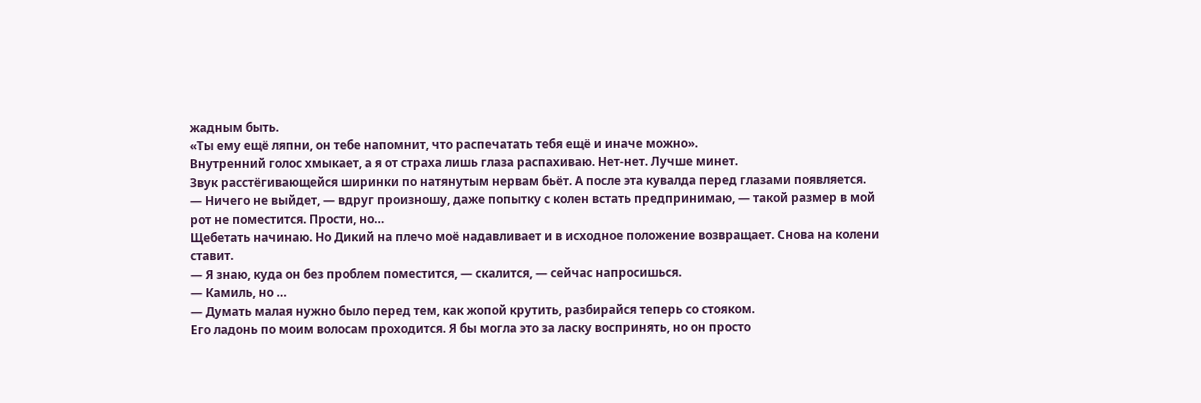жадным быть.
«Ты ему ещё ляпни, он тебе напомнит, что распечатать тебя ещё и иначе можно».
Внутренний голос хмыкает, а я от страха лишь глаза распахиваю. Нет-нет. Лучше минет.
Звук расстёгивающейся ширинки по натянутым нервам бьёт. А после эта кувалда перед глазами появляется.
— Ничего не выйдет, — вдруг произношу, даже попытку с колен встать предпринимаю, — такой размер в мой рот не поместится. Прости, но…
Щебетать начинаю. Но Дикий на плечо моё надавливает и в исходное положение возвращает. Снова на колени ставит.
— Я знаю, куда он без проблем поместится, — скалится, — сейчас напросишься.
— Камиль, но …
— Думать малая нужно было перед тем, как жопой крутить, разбирайся теперь со стояком.
Его ладонь по моим волосам проходится. Я бы могла это за ласку воспринять, но он просто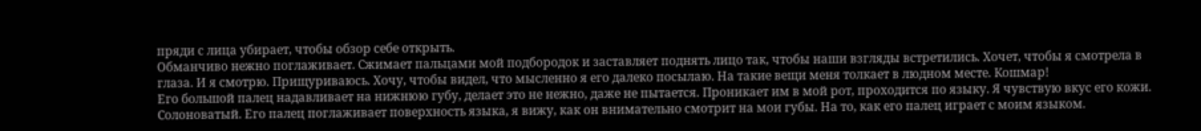пряди с лица убирает, чтобы обзор себе открыть.
Обманчиво нежно поглаживает. Сжимает пальцами мой подбородок и заставляет поднять лицо так, чтобы наши взгляды встретились. Хочет, чтобы я смотрела в глаза. И я смотрю. Прищуриваюсь. Хочу, чтобы видел, что мысленно я его далеко посылаю. На такие вещи меня толкает в людном месте. Кошмар!
Его большой палец надавливает на нижнюю губу, делает это не нежно, даже не пытается. Проникает им в мой рот, проходится по языку. Я чувствую вкус его кожи. Солоноватый. Его палец поглаживает поверхность языка, я вижу, как он внимательно смотрит на мои губы. На то, как его палец играет с моим языком.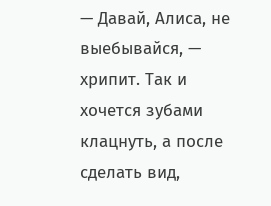— Давай, Алиса, не выебывайся, — хрипит. Так и хочется зубами клацнуть, а после сделать вид,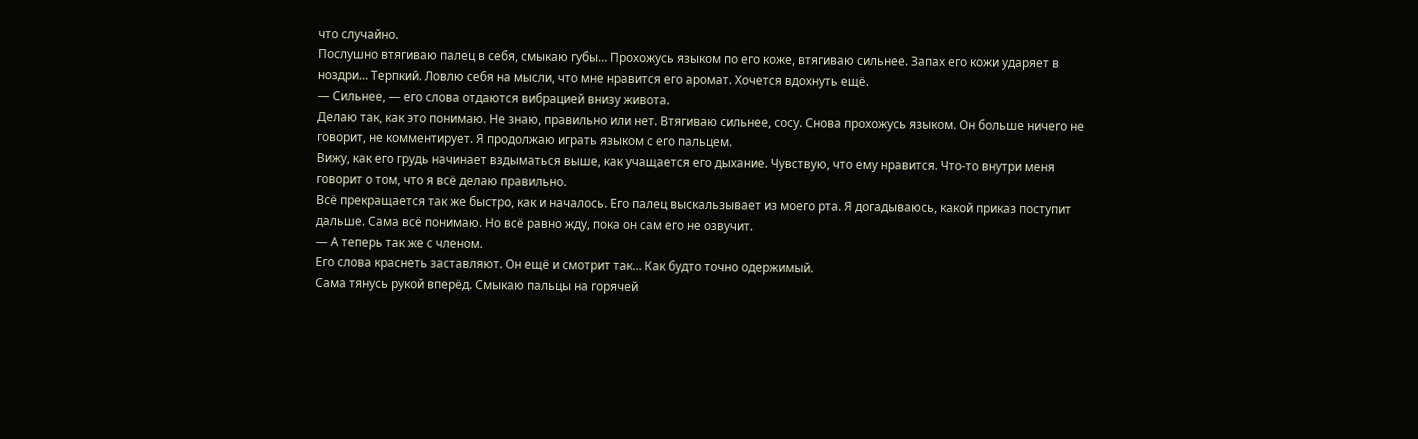что случайно.
Послушно втягиваю палец в себя, смыкаю губы… Прохожусь языком по его коже, втягиваю сильнее. Запах его кожи ударяет в ноздри… Терпкий. Ловлю себя на мысли, что мне нравится его аромат. Хочется вдохнуть ещё.
— Сильнее, — его слова отдаются вибрацией внизу живота.
Делаю так, как это понимаю. Не знаю, правильно или нет. Втягиваю сильнее, сосу. Снова прохожусь языком. Он больше ничего не говорит, не комментирует. Я продолжаю играть языком с его пальцем.
Вижу, как его грудь начинает вздыматься выше, как учащается его дыхание. Чувствую, что ему нравится. Что-то внутри меня говорит о том, что я всё делаю правильно.
Всё прекращается так же быстро, как и началось. Его палец выскальзывает из моего рта. Я догадываюсь, какой приказ поступит дальше. Сама всё понимаю. Но всё равно жду, пока он сам его не озвучит.
— А теперь так же с членом.
Его слова краснеть заставляют. Он ещё и смотрит так… Как будто точно одержимый.
Сама тянусь рукой вперёд. Смыкаю пальцы на горячей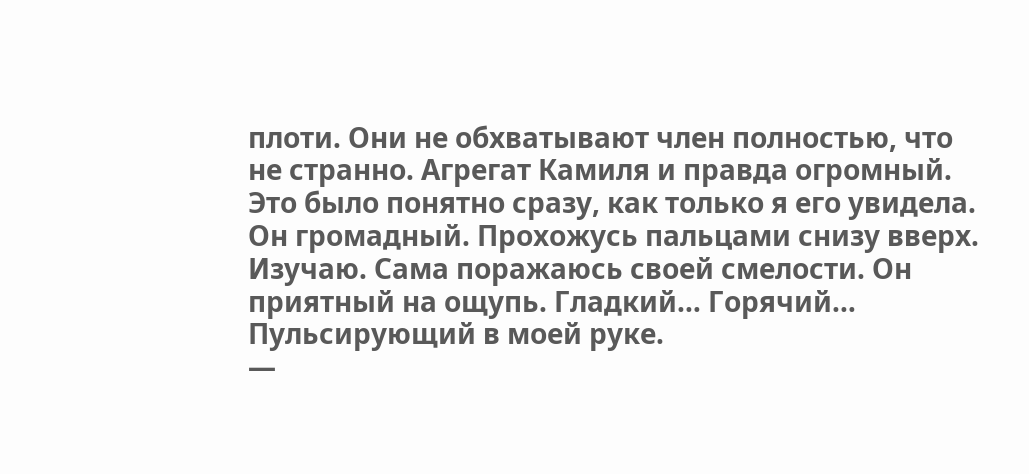плоти. Они не обхватывают член полностью, что не странно. Агрегат Камиля и правда огромный. Это было понятно сразу, как только я его увидела. Он громадный. Прохожусь пальцами снизу вверх. Изучаю. Сама поражаюсь своей смелости. Он приятный на ощупь. Гладкий… Горячий… Пульсирующий в моей руке.
—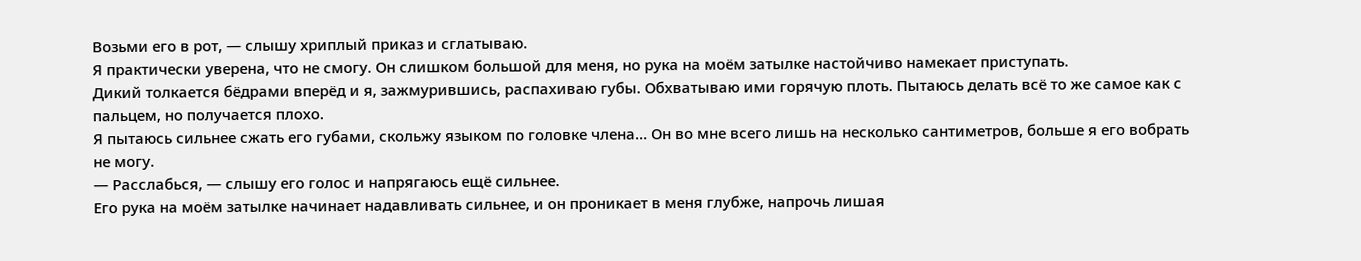Возьми его в рот, — слышу хриплый приказ и сглатываю.
Я практически уверена, что не смогу. Он слишком большой для меня, но рука на моём затылке настойчиво намекает приступать.
Дикий толкается бёдрами вперёд и я, зажмурившись, распахиваю губы. Обхватываю ими горячую плоть. Пытаюсь делать всё то же самое как с пальцем, но получается плохо.
Я пытаюсь сильнее сжать его губами, скольжу языком по головке члена… Он во мне всего лишь на несколько сантиметров, больше я его вобрать не могу.
— Расслабься, — слышу его голос и напрягаюсь ещё сильнее.
Его рука на моём затылке начинает надавливать сильнее, и он проникает в меня глубже, напрочь лишая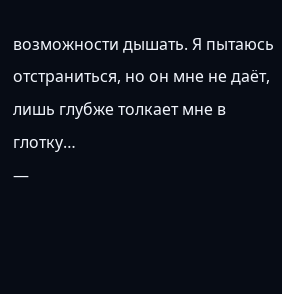возможности дышать. Я пытаюсь отстраниться, но он мне не даёт, лишь глубже толкает мне в глотку…
—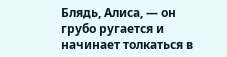Блядь, Алиса, — он грубо ругается и начинает толкаться в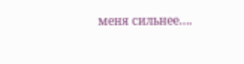меня сильнее….